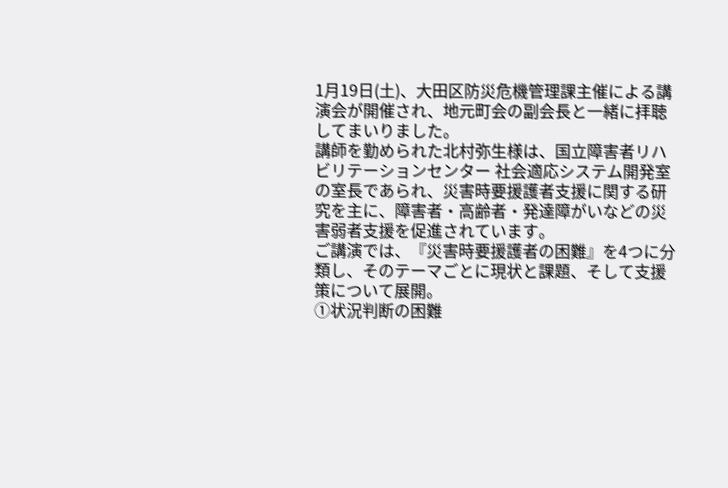1月19日(土)、大田区防災危機管理課主催による講演会が開催され、地元町会の副会長と一緒に拝聴してまいりました。
講師を勤められた北村弥生様は、国立障害者リハビリテーションセンター 社会適応システム開発室の室長であられ、災害時要援護者支援に関する研究を主に、障害者・高齢者・発達障がいなどの災害弱者支援を促進されています。
ご講演では、『災害時要援護者の困難』を4つに分類し、そのテーマごとに現状と課題、そして支援策について展開。
①状況判断の困難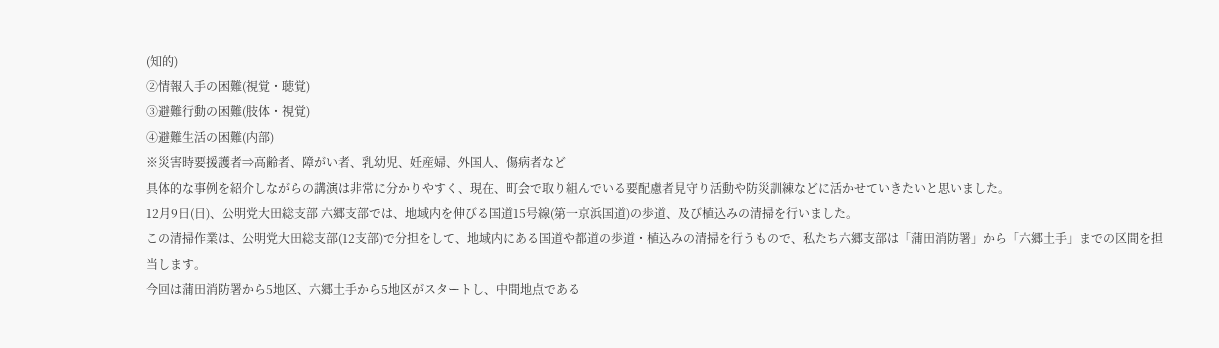(知的)
②情報入手の困難(視覚・聴覚)
③避難行動の困難(肢体・視覚)
④避難生活の困難(内部)
※災害時要援護者⇒高齢者、障がい者、乳幼児、妊産婦、外国人、傷病者など
具体的な事例を紹介しながらの講演は非常に分かりやすく、現在、町会で取り組んでいる要配慮者見守り活動や防災訓練などに活かせていきたいと思いました。
12月9日(日)、公明党大田総支部 六郷支部では、地域内を伸びる国道15号線(第一京浜国道)の歩道、及び植込みの清掃を行いました。
この清掃作業は、公明党大田総支部(12支部)で分担をして、地域内にある国道や都道の歩道・植込みの清掃を行うもので、私たち六郷支部は「蒲田消防署」から「六郷土手」までの区間を担当します。
今回は蒲田消防署から5地区、六郷土手から5地区がスタートし、中間地点である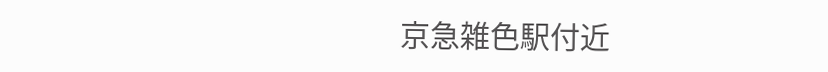京急雑色駅付近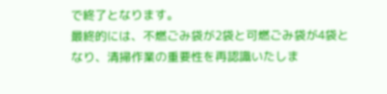で終了となります。
最終的には、不燃ごみ袋が2袋と可燃ごみ袋が4袋となり、清掃作業の重要性を再認識いたしま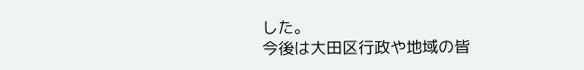した。
今後は大田区行政や地域の皆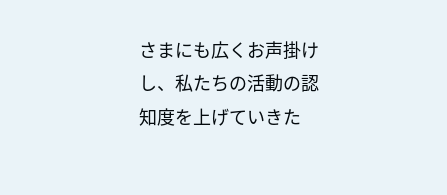さまにも広くお声掛けし、私たちの活動の認知度を上げていきた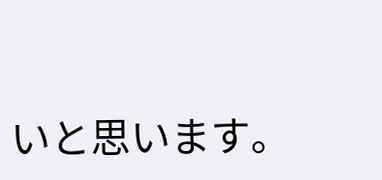いと思います。